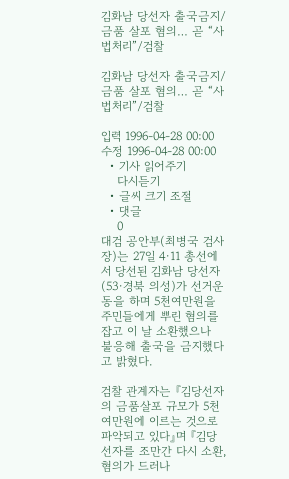김화남 당선자 출국금지/금품 살포 혐의… 곧 “사법처리”/검찰

김화남 당선자 출국금지/금품 살포 혐의… 곧 “사법처리”/검찰

입력 1996-04-28 00:00
수정 1996-04-28 00:00
  • 기사 읽어주기
    다시듣기
  • 글씨 크기 조절
  • 댓글
    0
대검 공안부(최병국 검사장)는 27일 4·11 총선에서 당선된 김화남 당선자(53·경북 의성)가 선거운동을 하며 5천여만원을 주민들에게 뿌린 혐의를 잡고 이 날 소환했으나 불응해 출국을 금지했다고 밝혔다.

검찰 관계자는 『김당선자의 금품살포 규모가 5천여만원에 이르는 것으로 파악되고 있다』며 『김당선자를 조만간 다시 소환,혐의가 드러나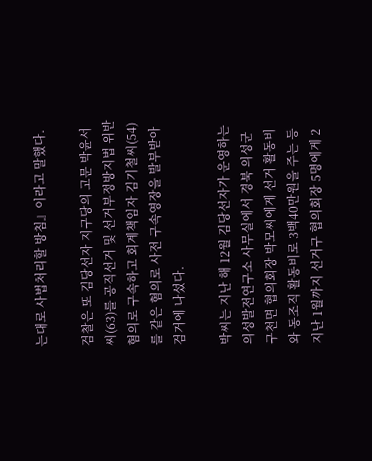는대로 사법처리할 방침』이라고 말했다.

검찰은 또 김당선자 지구당의 고문 박윤서씨(63)를 공직선거 및 선거부정방지법 위반 혐의로 구속하고 회계책임자 김기철씨(54)를 같은 혐의로 사전 구속영장을 발부받아 검거에 나섰다.

박씨는 지난 해 12월 김당선자가 운영하는 의성발전연구소 사무실에서 경북 의성군 구천면 협의회장 박모씨에게 선거 활동비와 동조직 활동비로 3백40만원을 주는 등 지난 1월까지 선거구 협의회장 5명에게 2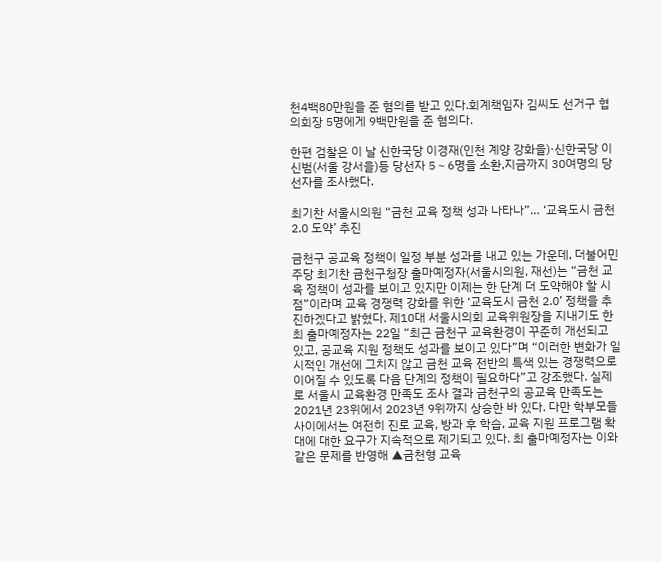천4백80만원을 준 혐의를 받고 있다.회계책임자 김씨도 선거구 협의회장 5명에게 9백만원을 준 혐의다.

한편 검찰은 이 날 신한국당 이경재(인천 계양 강화을)·신한국당 이신범(서울 강서을)등 당선자 5∼6명을 소환,지금까지 30여명의 당선자를 조사했다.

최기찬 서울시의원 “금천 교육 정책 성과 나타나”… ‘교육도시 금천 2.0 도약’ 추진

금천구 공교육 정책이 일정 부분 성과를 내고 있는 가운데, 더불어민주당 최기찬 금천구청장 출마예정자(서울시의원, 재선)는 “금천 교육 정책이 성과를 보이고 있지만 이제는 한 단계 더 도약해야 할 시점”이라며 교육 경쟁력 강화를 위한 ‘교육도시 금천 2.0’ 정책을 추진하겠다고 밝혔다. 제10대 서울시의회 교육위원장을 지내기도 한 최 출마예정자는 22일 “최근 금천구 교육환경이 꾸준히 개선되고 있고, 공교육 지원 정책도 성과를 보이고 있다”며 “이러한 변화가 일시적인 개선에 그치지 않고 금천 교육 전반의 특색 있는 경쟁력으로 이어질 수 있도록 다음 단계의 정책이 필요하다”고 강조했다. 실제로 서울시 교육환경 만족도 조사 결과 금천구의 공교육 만족도는 2021년 23위에서 2023년 9위까지 상승한 바 있다. 다만 학부모들 사이에서는 여전히 진로 교육, 방과 후 학습, 교육 지원 프로그램 확대에 대한 요구가 지속적으로 제기되고 있다. 최 출마예정자는 이와 같은 문제를 반영해 ▲금천형 교육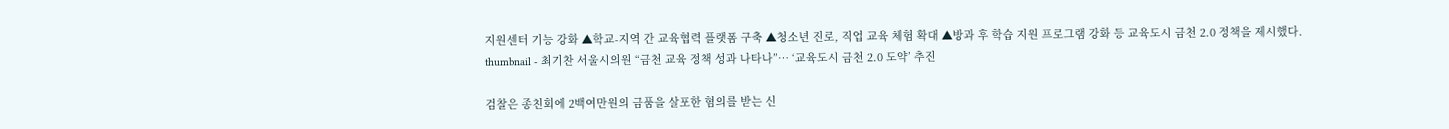지원센터 기능 강화 ▲학교-지역 간 교육협력 플랫폼 구축 ▲청소년 진로, 직업 교육 체험 확대 ▲방과 후 학습 지원 프로그램 강화 등 교육도시 금천 2.0 정책을 제시했다.
thumbnail - 최기찬 서울시의원 “금천 교육 정책 성과 나타나”… ‘교육도시 금천 2.0 도약’ 추진

검찰은 종친회에 2백여만원의 금품을 살포한 혐의를 받는 신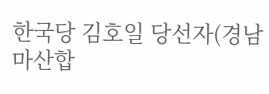한국당 김호일 당선자(경남 마산합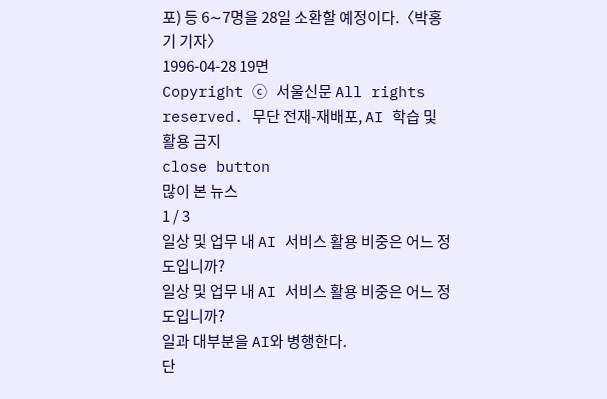포) 등 6∼7명을 28일 소환할 예정이다.〈박홍기 기자〉
1996-04-28 19면
Copyright ⓒ 서울신문 All rights reserved. 무단 전재-재배포, AI 학습 및 활용 금지
close button
많이 본 뉴스
1 / 3
일상 및 업무 내 AI 서비스 활용 비중은 어느 정도입니까?
일상 및 업무 내 AI 서비스 활용 비중은 어느 정도입니까?
일과 대부분을 AI와 병행한다.
단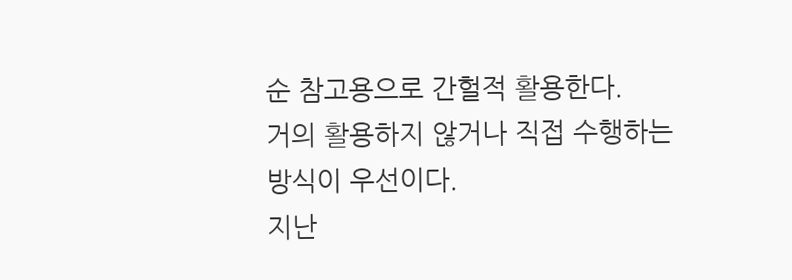순 참고용으로 간헐적 활용한다.
거의 활용하지 않거나 직접 수행하는 방식이 우선이다.
지난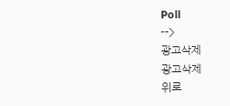Poll
-->
광고삭제
광고삭제
위로